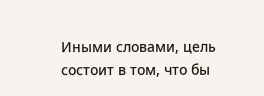Иными словами, цель состоит в том, что бы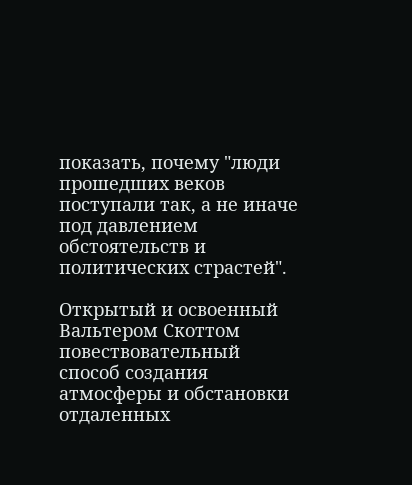показать, почему "люди прошедших веков поступали так, а не иначе под давлением обстоятельств и политических страстей".

Открытый и освоенный Вальтером Скоттом повествовательный способ создания атмосферы и обстановки отдаленных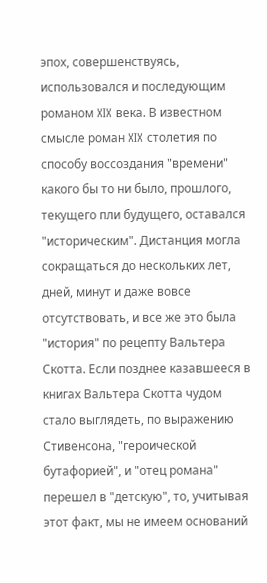эпох, совершенствуясь, использовался и последующим романом XIX века. В известном смысле роман XIX столетия по способу воссоздания "времени" какого бы то ни было, прошлого, текущего пли будущего, оставался "историческим". Дистанция могла сокращаться до нескольких лет, дней, минут и даже вовсе отсутствовать, и все же это была "история" по рецепту Вальтера Скотта. Если позднее казавшееся в книгах Вальтера Скотта чудом стало выглядеть, по выражению Стивенсона, "героической бутафорией", и "отец романа" перешел в "детскую", то, учитывая этот факт, мы не имеем оснований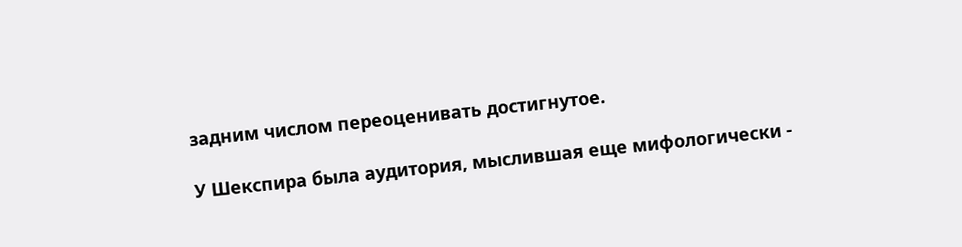задним числом переоценивать достигнутое.

У Шекспира была аудитория, мыслившая еще мифологически -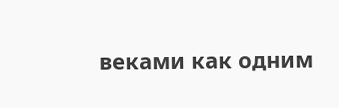веками как одним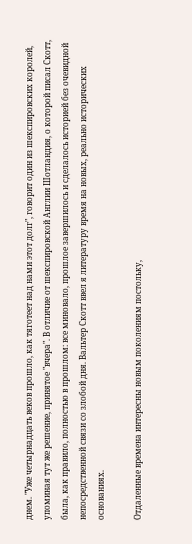днем. "Уже четырнадцать веков прошло, как тяготеет над нами этот долг", говорит один из шекспировских королей, упоминая тут же решение, принятое "вчера". В отличие от шекспировской Англии Шотландия, о которой писал Скотт, была, как правило, полностью в прошлом: все миновало, прошлое завершилось и сделалось историей без очевидной непосредственной связи со злобой дня. Вальтер Скотт ввел я литературу время на новых, реально исторических основаниях.

Отдаленные времена интересны новым поколениям постольку,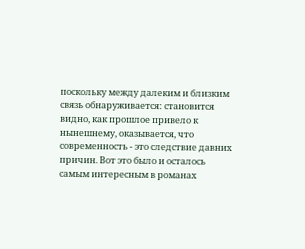поскольку между далеким и близким связь обнаруживается: становится видно, как прошлое привело к нынешнему, оказывается, что современность - это следствие давних причин. Вот это было и осталось самым интересным в романах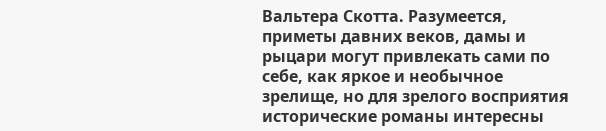Вальтера Скотта. Разумеется, приметы давних веков, дамы и рыцари могут привлекать сами по себе, как яркое и необычное зрелище, но для зрелого восприятия исторические романы интересны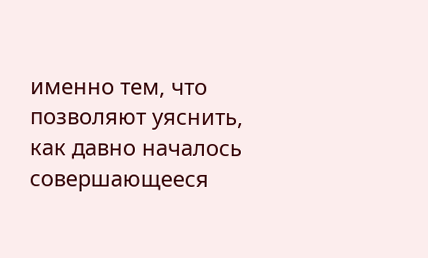именно тем, что позволяют уяснить, как давно началось совершающееся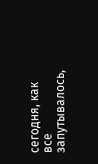сегодня, как все запутывалось,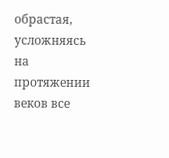обрастая, усложняясь на протяжении веков все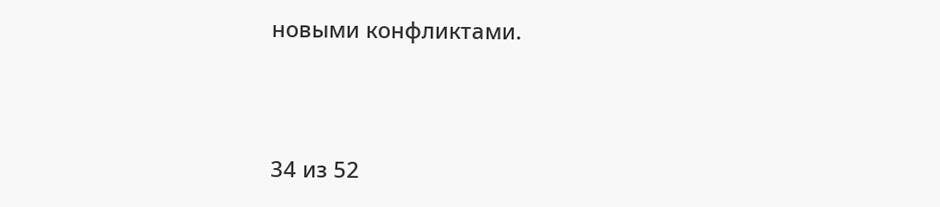новыми конфликтами.



34 из 52